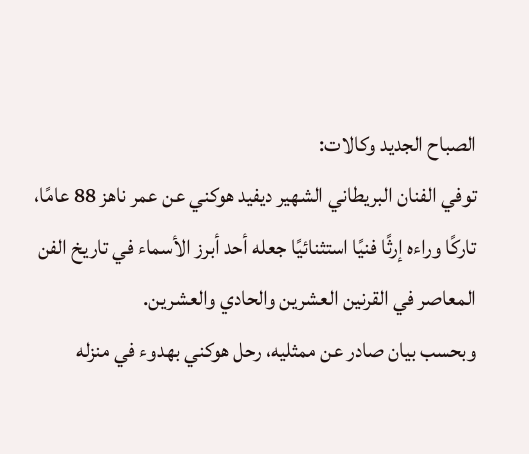الصباح الجديد وكالات:
توفي الفنان البريطاني الشهير ديفيد هوكني عن عمر ناهز 88 عامًا، تاركًا وراءه إرثًا فنيًا استثنائيًا جعله أحد أبرز الأسماء في تاريخ الفن المعاصر في القرنين العشرين والحادي والعشرين.
وبحسب بيان صادر عن ممثليه، رحل هوكني بهدوء في منزله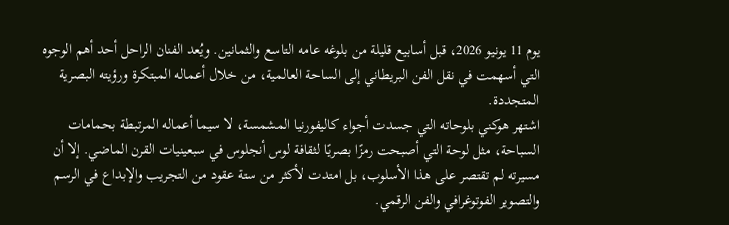يوم 11 يونيو 2026، قبل أسابيع قليلة من بلوغه عامه التاسع والثمانين. ويُعد الفنان الراحل أحد أهم الوجوه التي أسهمت في نقل الفن البريطاني إلى الساحة العالمية، من خلال أعماله المبتكرة ورؤيته البصرية المتجددة.
اشتهر هوكني بلوحاته التي جسدت أجواء كاليفورنيا المشمسة، لا سيما أعماله المرتبطة بحمامات السباحة، مثل لوحة التي أصبحت رمزًا بصريًا لثقافة لوس أنجلوس في سبعينيات القرن الماضي. إلا أن مسيرته لم تقتصر على هذا الأسلوب، بل امتدت لأكثر من ستة عقود من التجريب والإبداع في الرسم والتصوير الفوتوغرافي والفن الرقمي.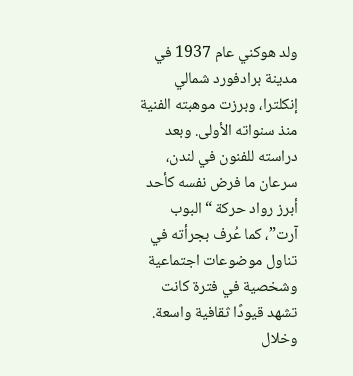ولد هوكني عام 1937 في مدينة برادفورد شمالي إنكلترا، وبرزت موهبته الفنية منذ سنواته الأولى. وبعد دراسته للفنون في لندن، سرعان ما فرض نفسه كأحد أبرز رواد حركة “البوب آرت”، كما عُرف بجرأته في تناول موضوعات اجتماعية وشخصية في فترة كانت تشهد قيودًا ثقافية واسعة.
وخلال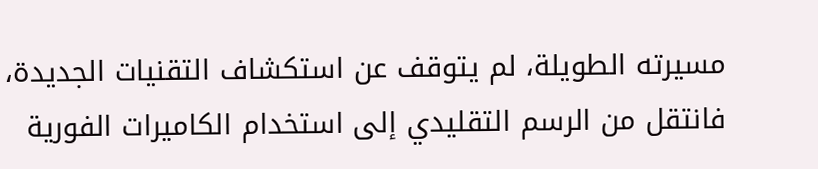مسيرته الطويلة، لم يتوقف عن استكشاف التقنيات الجديدة، فانتقل من الرسم التقليدي إلى استخدام الكاميرات الفورية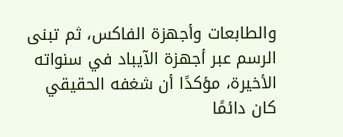والطابعات وأجهزة الفاكس، ثم تبنى الرسم عبر أجهزة الآيباد في سنواته الأخيرة، مؤكدًا أن شغفه الحقيقي كان دائمًا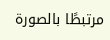مرتبطًا بالصورة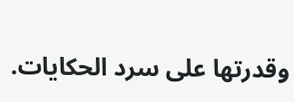وقدرتها على سرد الحكايات.